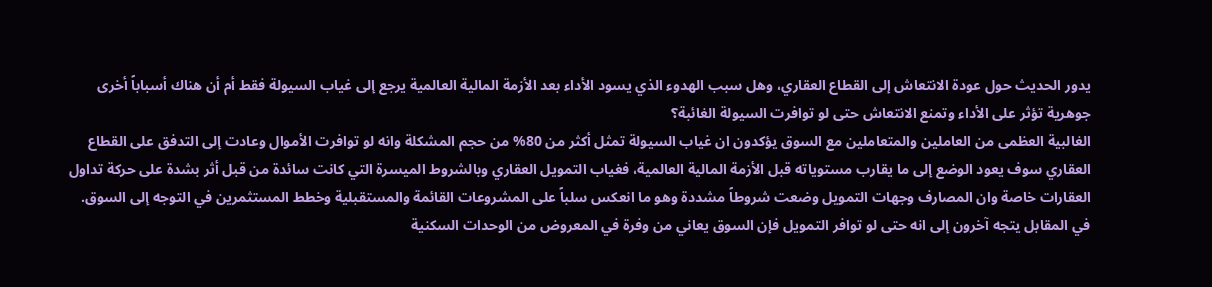يدور الحديث حول عودة الانتعاش إلى القطاع العقاري، وهل سبب الهدوء الذي يسود الأداء بعد الأزمة المالية العالمية يرجع إلى غياب السيولة فقط أم أن هناك أسباباً أخرى جوهرية تؤثر على الأداء وتمنع الانتعاش حتى لو توافرت السيولة الغائبة؟
الغالبية العظمى من العاملين والمتعاملين مع السوق يؤكدون ان غياب السيولة تمثل أكثر من 80% من حجم المشكلة وانه لو توافرت الأموال وعادت إلى التدفق على القطاع العقاري سوف يعود الوضع إلى ما يقارب مستوياته قبل الأزمة المالية العالمية، فغياب التمويل العقاري وبالشروط الميسرة التي كانت سائدة من قبل أثر بشدة على حركة تداول العقارات خاصة وان المصارف وجهات التمويل وضعت شروطاً مشددة وهو ما انعكس سلباً على المشروعات القائمة والمستقبلية وخطط المستثمرين في التوجه إلى السوق.
في المقابل يتجه آخرون إلى انه حتى لو توافر التمويل فإن السوق يعاني من وفرة في المعروض من الوحدات السكنية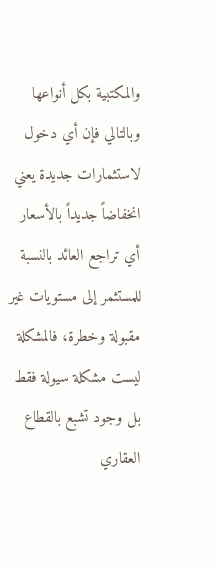والمكتبية بكل أنواعها وبالتالي فإن أي دخول لاستثمارات جديدة يعني انخفاضاً جديداً بالأسعار أي تراجع العائد بالنسبة للمستثمر إلى مستويات غير مقبولة وخطرة، فالمشكلة ليست مشكلة سيولة فقط بل وجود تشبع بالقطاع العقاري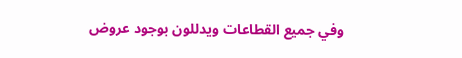وفي جميع القطاعات ويدللون بوجود عروض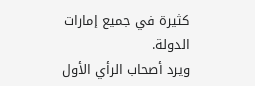كثيرة في جميع إمارات الدولة.
ويرد أصحاب الرأي الأول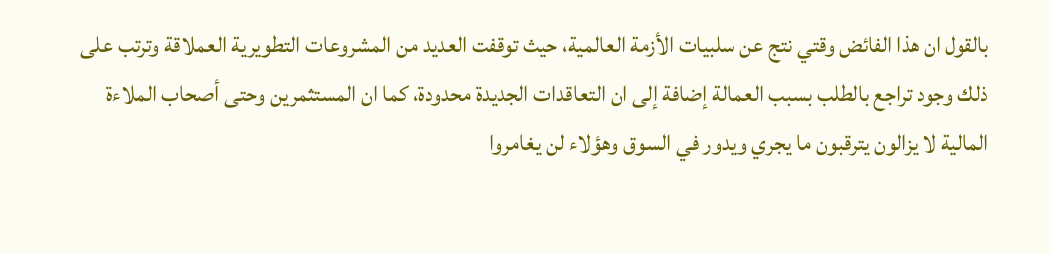بالقول ان هذا الفائض وقتي نتج عن سلبيات الأزمة العالمية، حيث توقفت العديد من المشروعات التطويرية العملاقة وترتب على ذلك وجود تراجع بالطلب بسبب العمالة إضافة إلى ان التعاقدات الجديدة محدودة، كما ان المستثمرين وحتى أصحاب الملاءة المالية لا يزالون يترقبون ما يجري ويدور في السوق وهؤلاء لن يغامروا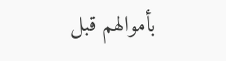بأموالهم قبل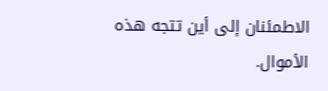الاطمئنان إلى أين تتجه هذه الأموال.